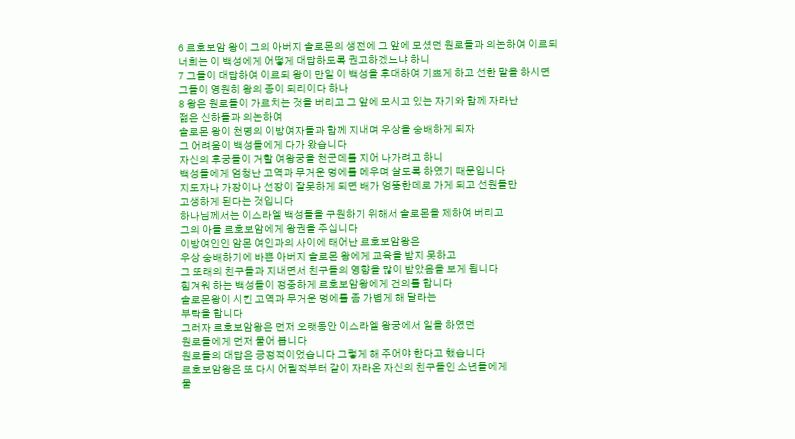6 르호보암 왕이 그의 아버지 솔로몬의 생전에 그 앞에 모셨던 원로들과 의논하여 이르되
너희는 이 백성에게 어떻게 대답하도록 권고하겠느냐 하니
7 그들이 대답하여 이르되 왕이 만일 이 백성을 후대하여 기쁘게 하고 선한 말을 하시면
그들이 영원히 왕의 종이 되리이다 하나
8 왕은 원로들이 가르치는 것을 버리고 그 앞에 모시고 있는 자기와 함께 자라난
젊은 신하들과 의논하여
솔로몬 왕이 천명의 이방여자들과 함께 지내며 우상을 숭배하게 되자
그 어려움이 백성들에게 다가 왔습니다
자신의 후궁들이 거할 여왕궁을 천군데를 지어 나가려고 하니
백성들에게 엄청난 고역과 무거운 멍에를 메우며 살도록 하였기 때문입니다
지도자나 가장이나 선장이 잘못하게 되면 배가 엉뚱한데로 가게 되고 선원들만
고생하게 된다는 것입니다
하나님께서는 이스라엘 백성들을 구원하기 위해서 솔로몬을 제하여 버리고
그의 아들 르호보암에게 왕권을 주십니다
이방여인인 암몬 여인과의 사이에 태어난 르호보암왕은
우상 숭배하기에 바쁜 아버지 솔로몬 왕에게 교육을 받지 못하고
그 또래의 친구들과 지내면서 친구들의 영향을 많이 받았음을 보게 됩니다
힘겨워 하는 백성들이 정중하게 르호보암왕에게 건의를 합니다
솔로몬왕이 시킨 고역과 무거운 멍에를 좀 가볍게 해 달라는
부탁을 합니다
그러자 르호보암왕은 먼저 오랫동안 이스라엘 왕궁에서 일을 하였던
원로들에게 먼저 물어 봅니다
원로들의 대답은 긍정적이었습니다 그렇게 해 주어야 한다고 했습니다
르호보암왕은 또 다시 어릴적부터 같이 자라온 자신의 친구들인 소년들에게
물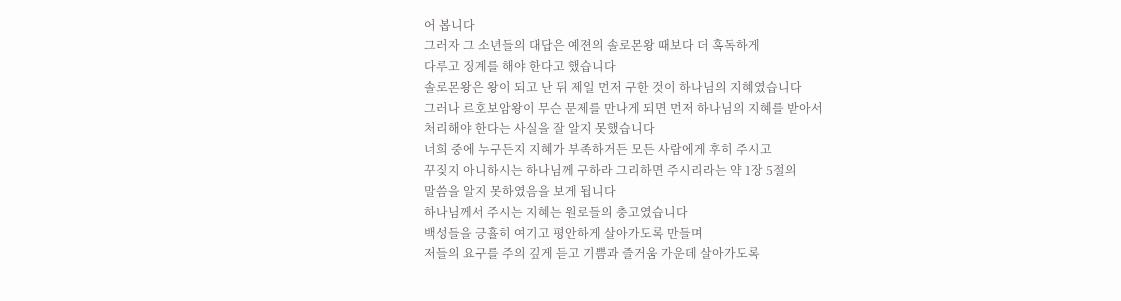어 봅니다
그러자 그 소년들의 대답은 예젼의 솔로몬왕 때보다 더 혹독하게
다루고 징계를 해야 한다고 했습니다
솔로몬왕은 왕이 되고 난 뒤 제일 먼저 구한 것이 하나님의 지혜였습니다
그러나 르호보암왕이 무슨 문제를 만나게 되면 먼저 하나님의 지혜를 받아서
처리해야 한다는 사실을 잘 알지 못했습니다
너희 중에 누구든지 지혜가 부족하거든 모든 사람에게 후히 주시고
꾸짖지 아니하시는 하나님께 구하라 그리하면 주시리라는 약 1장 5절의
말씀을 알지 못하였음을 보게 됩니다
하나님께서 주시는 지혜는 원로들의 충고였습니다
백성들을 긍휼히 여기고 평안하게 살아가도록 만들며
저들의 요구를 주의 깊게 듣고 기쁨과 즐거움 가운데 살아가도록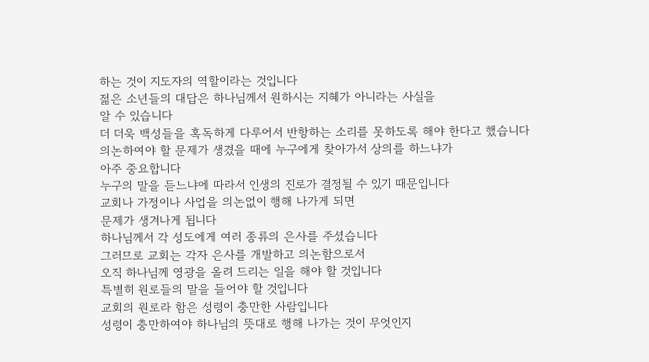하는 것이 지도자의 역할이라는 것입니다
젊은 소년들의 대답은 하나님께서 원하시는 지혜가 아니라는 사실을
알 수 있습니다
더 더욱 백성들을 혹독하게 다루어서 반항하는 소리를 못하도록 해야 한다고 했습니다
의논하여야 할 문제가 생겼을 때에 누구에게 찾아가서 상의를 하느냐가
아주 중요합니다
누구의 말을 듣느냐에 따라서 인생의 진로가 결정될 수 있기 때문입니다
교회나 가정이나 사업을 의논없이 행해 나가게 되면
문제가 생겨나게 됩니다
하나님께서 각 성도에게 여러 종류의 은사를 주셨습니다
그러므로 교회는 각자 은사를 개발하고 의논함으로서
오직 하나님께 영광을 올려 드리는 일을 해야 할 것입니다
특별히 원로들의 말을 들어야 할 것입니다
교회의 원로라 함은 성령이 충만한 사람입니다
성령이 충만하여야 하나님의 뜻대로 행해 나가는 것이 무엇인지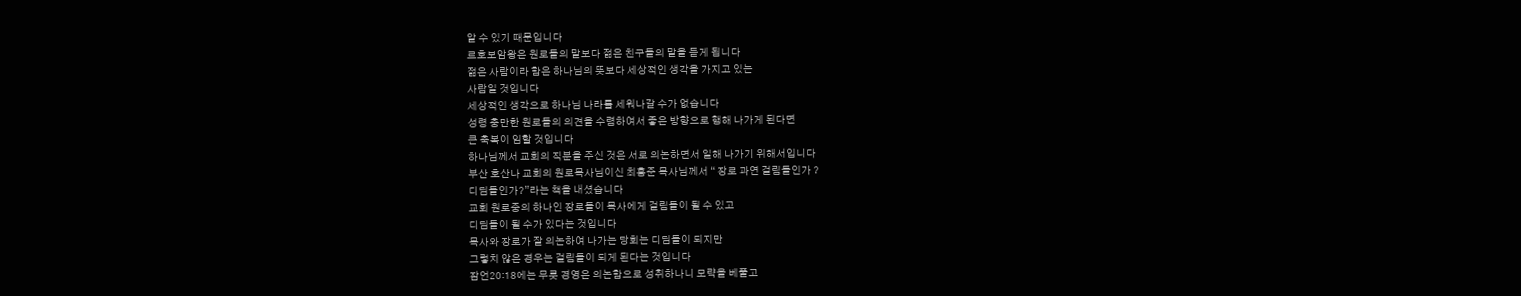알 수 있기 때문입니다
르호보암왕은 원로들의 말보다 젊은 친구들의 말을 듣게 됩니다
젊은 사람이라 함은 하나님의 뜻보다 세상적인 생각을 가지고 있는
사람일 것입니다
세상적인 생각으로 하나님 나라를 세워나갈 수가 없습니다
성령 충만한 원로들의 의견을 수렴하여서 좋은 방향으로 행해 나가게 된다면
큰 축복이 임할 것입니다
하나님께서 교회의 직분을 주신 것은 서로 의논하면서 일해 나가기 위해서입니다
부산 호산나 교회의 원로목사님이신 최홍준 목사님께서 “ 장로 과연 걸림돌인가 ?
디딤돌인가?”라는 책을 내셨습니다
교회 원로중의 하나인 장로들이 목사에게 걸림돌이 될 수 있고
디딤돌이 될 수가 있다는 것입니다
목사와 장로가 잘 의논하여 나가는 당회는 디딤돌이 되지만
그렇치 않은 경우는 걸림돌이 되게 된다는 것입니다
잠언20:18에는 무릇 경영은 의논함으로 성취하나니 모략을 베풀고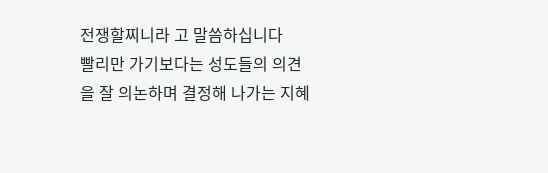전쟁할찌니라 고 말씀하십니다
빨리만 가기보다는 성도들의 의견을 잘 의논하며 결정해 나가는 지혜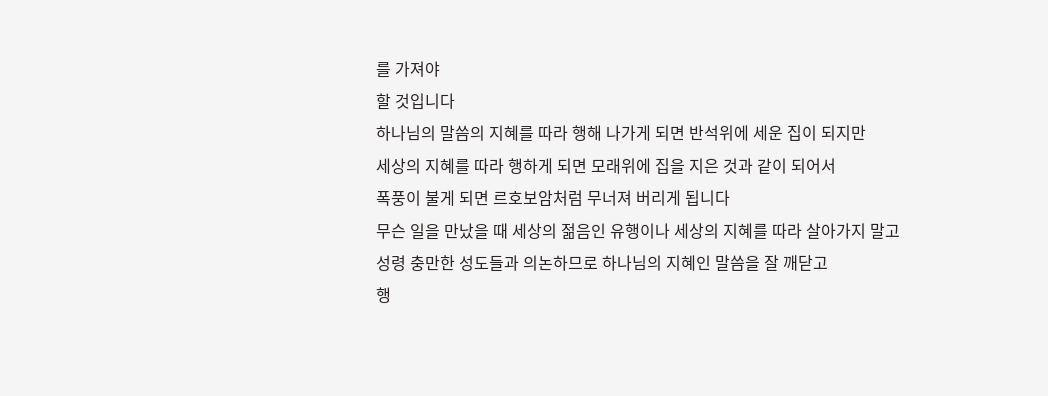를 가져야
할 것입니다
하나님의 말씀의 지혜를 따라 행해 나가게 되면 반석위에 세운 집이 되지만
세상의 지혜를 따라 행하게 되면 모래위에 집을 지은 것과 같이 되어서
폭풍이 불게 되면 르호보암처럼 무너져 버리게 됩니다
무슨 일을 만났을 때 세상의 젊음인 유행이나 세상의 지혜를 따라 살아가지 말고
성령 충만한 성도들과 의논하므로 하나님의 지혜인 말씀을 잘 깨닫고
행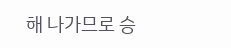해 나가므로 승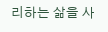리하는 삶을 사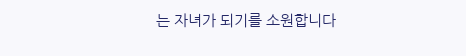는 자녀가 되기를 소원합니다